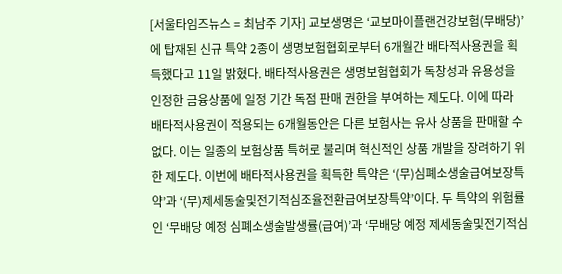[서울타임즈뉴스 = 최남주 기자] 교보생명은 ‘교보마이플랜건강보험(무배당)’에 탑재된 신규 특약 2종이 생명보험협회로부터 6개월간 배타적사용권을 획득했다고 11일 밝혔다. 배타적사용권은 생명보험협회가 독창성과 유용성을 인정한 금융상품에 일정 기간 독점 판매 권한을 부여하는 제도다. 이에 따라 배타적사용권이 적용되는 6개월동안은 다른 보험사는 유사 상품을 판매할 수 없다. 이는 일종의 보험상품 특허로 불리며 혁신적인 상품 개발을 장려하기 위한 제도다. 이번에 배타적사용권을 획득한 특약은 ‘(무)심폐소생술급여보장특약’과 ‘(무)제세동술및전기적심조율전환급여보장특약’이다. 두 특약의 위험률인 ‘무배당 예정 심폐소생술발생률(급여)’과 ‘무배당 예정 제세동술및전기적심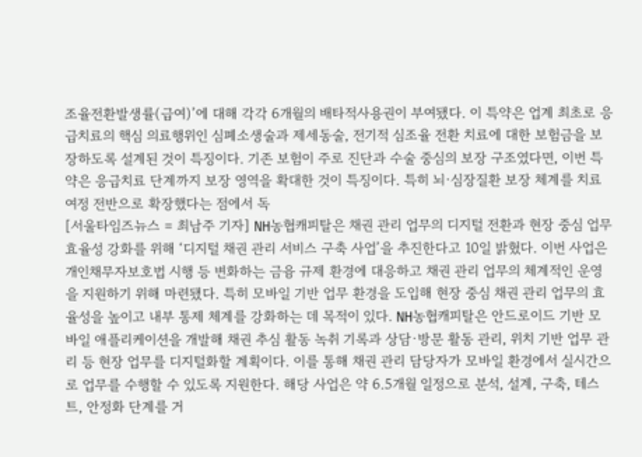조율전환발생률(급여)’에 대해 각각 6개월의 배타적사용권이 부여됐다. 이 특약은 업계 최초로 응급치료의 핵심 의료행위인 심폐소생술과 제세동술, 전기적 심조율 전환 치료에 대한 보험금을 보장하도록 설계된 것이 특징이다. 기존 보험이 주로 진단과 수술 중심의 보장 구조였다면, 이번 특약은 응급치료 단계까지 보장 영역을 확대한 것이 특징이다. 특히 뇌·심장질환 보장 체계를 치료 여정 전반으로 확장했다는 점에서 독
[서울타임즈뉴스 = 최남주 기자] NH농협캐피탈은 채권 관리 업무의 디지털 전환과 현장 중심 업무 효율성 강화를 위해 ‘디지털 채권 관리 서비스 구축 사업’을 추진한다고 10일 밝혔다. 이번 사업은 개인채무자보호법 시행 등 변화하는 금융 규제 환경에 대응하고 채권 관리 업무의 체계적인 운영을 지원하기 위해 마련됐다. 특히 모바일 기반 업무 환경을 도입해 현장 중심 채권 관리 업무의 효율성을 높이고 내부 통제 체계를 강화하는 데 목적이 있다. NH농협캐피탈은 안드로이드 기반 모바일 애플리케이션을 개발해 채권 추심 활동 녹취 기록과 상담·방문 활동 관리, 위치 기반 업무 관리 등 현장 업무를 디지털화할 계획이다. 이를 통해 채권 관리 담당자가 모바일 환경에서 실시간으로 업무를 수행할 수 있도록 지원한다. 해당 사업은 약 6.5개월 일정으로 분석, 설계, 구축, 테스트, 안정화 단계를 거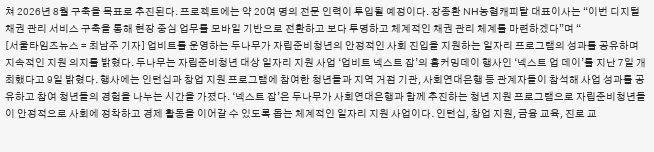쳐 2026년 8월 구축을 목표로 추진된다. 프로젝트에는 약 20여 명의 전문 인력이 투입될 예정이다. 장종환 NH농협캐피탈 대표이사는 “이번 디지털 채권 관리 서비스 구축을 통해 현장 중심 업무를 모바일 기반으로 전환하고 보다 투명하고 체계적인 채권 관리 체계를 마련하겠다”며 “
[서울타임즈뉴스 = 최남주 기자] 업비트를 운영하는 두나무가 자립준비청년의 안정적인 사회 진입을 지원하는 일자리 프로그램의 성과를 공유하며 지속적인 지원 의지를 밝혔다. 두나무는 자립준비청년 대상 일자리 지원 사업 ‘업비트 넥스트 잡’의 홈커밍데이 행사인 ‘넥스트 업 데이’를 지난 7일 개최했다고 9일 밝혔다. 행사에는 인턴십과 창업 지원 프로그램에 참여한 청년들과 지역 거점 기관, 사회연대은행 등 관계자들이 참석해 사업 성과를 공유하고 참여 청년들의 경험을 나누는 시간을 가졌다. ‘넥스트 잡’은 두나무가 사회연대은행과 함께 추진하는 청년 지원 프로그램으로 자립준비청년들이 안정적으로 사회에 정착하고 경제 활동을 이어갈 수 있도록 돕는 체계적인 일자리 지원 사업이다. 인턴십, 창업 지원, 금융 교육, 진로 교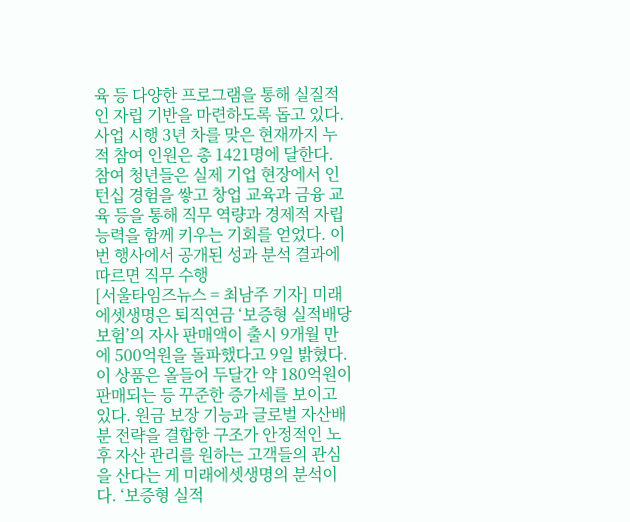육 등 다양한 프로그램을 통해 실질적인 자립 기반을 마련하도록 돕고 있다. 사업 시행 3년 차를 맞은 현재까지 누적 참여 인원은 총 1421명에 달한다. 참여 청년들은 실제 기업 현장에서 인턴십 경험을 쌓고 창업 교육과 금융 교육 등을 통해 직무 역량과 경제적 자립 능력을 함께 키우는 기회를 얻었다. 이번 행사에서 공개된 성과 분석 결과에 따르면 직무 수행
[서울타임즈뉴스 = 최남주 기자] 미래에셋생명은 퇴직연금 ‘보증형 실적배당보험’의 자사 판매액이 출시 9개월 만에 500억원을 돌파했다고 9일 밝혔다. 이 상품은 올들어 두달간 약 180억원이 판매되는 등 꾸준한 증가세를 보이고 있다. 원금 보장 기능과 글로벌 자산배분 전략을 결합한 구조가 안정적인 노후 자산 관리를 원하는 고객들의 관심을 산다는 게 미래에셋생명의 분석이다. ‘보증형 실적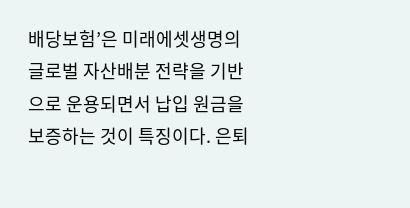배당보험’은 미래에셋생명의 글로벌 자산배분 전략을 기반으로 운용되면서 납입 원금을 보증하는 것이 특징이다. 은퇴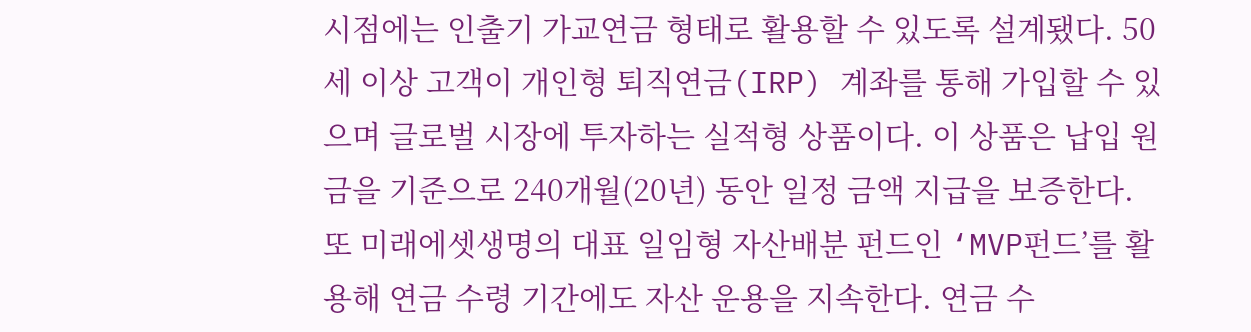시점에는 인출기 가교연금 형태로 활용할 수 있도록 설계됐다. 50세 이상 고객이 개인형 퇴직연금(IRP) 계좌를 통해 가입할 수 있으며 글로벌 시장에 투자하는 실적형 상품이다. 이 상품은 납입 원금을 기준으로 240개월(20년) 동안 일정 금액 지급을 보증한다. 또 미래에셋생명의 대표 일임형 자산배분 펀드인 ‘MVP펀드’를 활용해 연금 수령 기간에도 자산 운용을 지속한다. 연금 수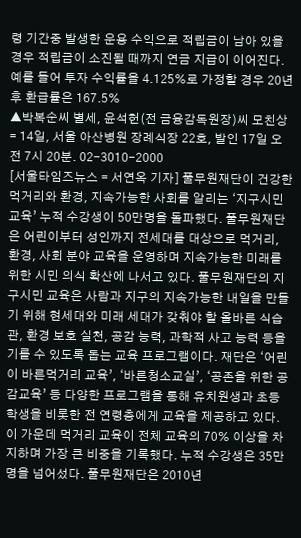령 기간중 발생한 운용 수익으로 적립금이 남아 있을 경우 적립금이 소진될 때까지 연금 지급이 이어진다. 예를 들어 투자 수익률을 4.125%로 가정할 경우 20년 후 환급률은 167.5%
▲박복순씨 별세, 윤석헌(전 금융감독원장)씨 모친상 = 14일, 서울 아산병원 장례식장 22호, 발인 17일 오전 7시 20분. 02-3010-2000
[서울타임즈뉴스 = 서연옥 기자] 풀무원재단이 건강한 먹거리와 환경, 지속가능한 사회를 알리는 ‘지구시민 교육’ 누적 수강생이 50만명을 돌파했다. 풀무원재단은 어린이부터 성인까지 전세대를 대상으로 먹거리, 환경, 사회 분야 교육을 운영하며 지속가능한 미래를 위한 시민 의식 확산에 나서고 있다. 풀무원재단의 지구시민 교육은 사람과 지구의 지속가능한 내일을 만들기 위해 현세대와 미래 세대가 갖춰야 할 올바른 식습관, 환경 보호 실천, 공감 능력, 과학적 사고 능력 등을 기를 수 있도록 돕는 교육 프로그램이다. 재단은 ‘어린이 바른먹거리 교육’, ‘바른청소교실’, ‘공존을 위한 공감교육’ 등 다양한 프로그램을 통해 유치원생과 초등학생을 비롯한 전 연령층에게 교육을 제공하고 있다. 이 가운데 먹거리 교육이 전체 교육의 70% 이상을 차지하며 가장 큰 비중을 기록했다. 누적 수강생은 35만명을 넘어섰다. 풀무원재단은 2010년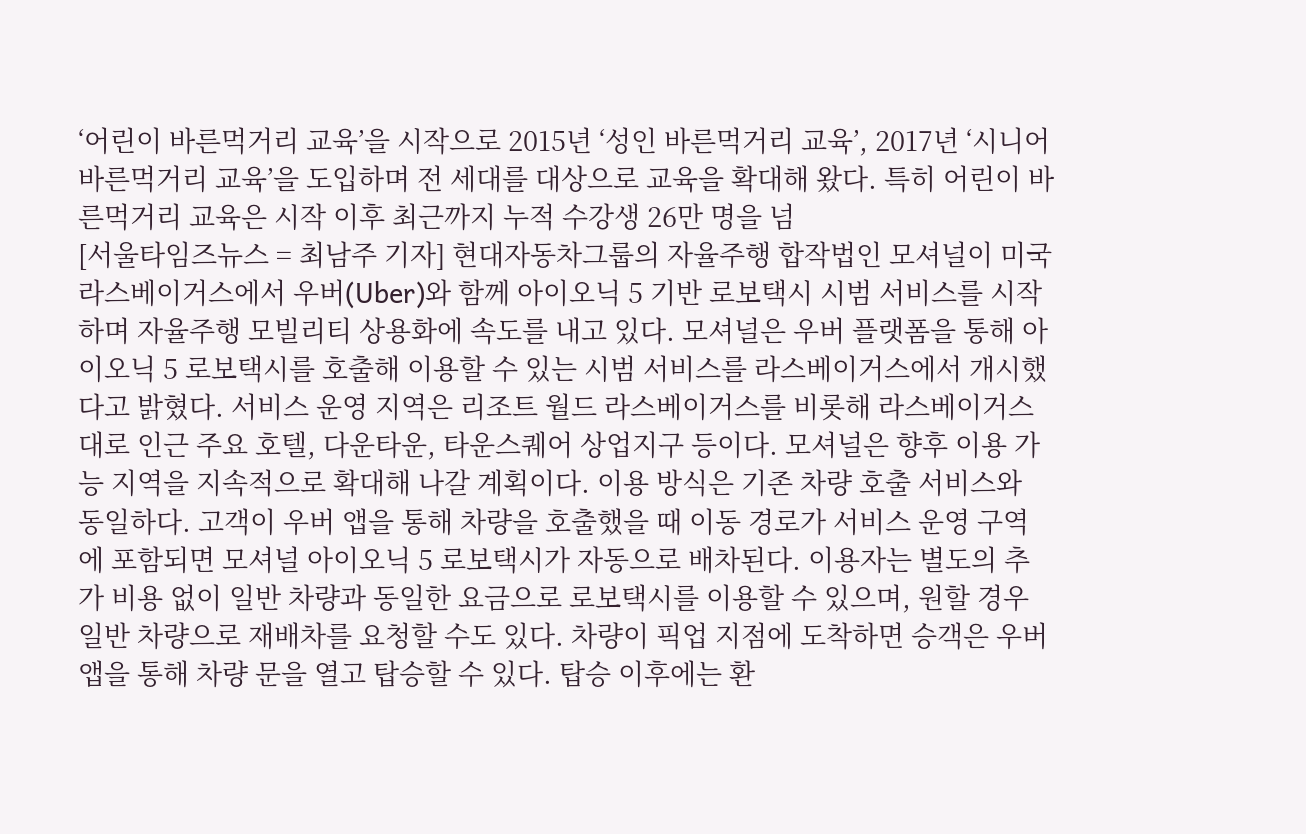‘어린이 바른먹거리 교육’을 시작으로 2015년 ‘성인 바른먹거리 교육’, 2017년 ‘시니어 바른먹거리 교육’을 도입하며 전 세대를 대상으로 교육을 확대해 왔다. 특히 어린이 바른먹거리 교육은 시작 이후 최근까지 누적 수강생 26만 명을 넘
[서울타임즈뉴스 = 최남주 기자] 현대자동차그룹의 자율주행 합작법인 모셔널이 미국 라스베이거스에서 우버(Uber)와 함께 아이오닉 5 기반 로보택시 시범 서비스를 시작하며 자율주행 모빌리티 상용화에 속도를 내고 있다. 모셔널은 우버 플랫폼을 통해 아이오닉 5 로보택시를 호출해 이용할 수 있는 시범 서비스를 라스베이거스에서 개시했다고 밝혔다. 서비스 운영 지역은 리조트 월드 라스베이거스를 비롯해 라스베이거스대로 인근 주요 호텔, 다운타운, 타운스퀘어 상업지구 등이다. 모셔널은 향후 이용 가능 지역을 지속적으로 확대해 나갈 계획이다. 이용 방식은 기존 차량 호출 서비스와 동일하다. 고객이 우버 앱을 통해 차량을 호출했을 때 이동 경로가 서비스 운영 구역에 포함되면 모셔널 아이오닉 5 로보택시가 자동으로 배차된다. 이용자는 별도의 추가 비용 없이 일반 차량과 동일한 요금으로 로보택시를 이용할 수 있으며, 원할 경우 일반 차량으로 재배차를 요청할 수도 있다. 차량이 픽업 지점에 도착하면 승객은 우버 앱을 통해 차량 문을 열고 탑승할 수 있다. 탑승 이후에는 환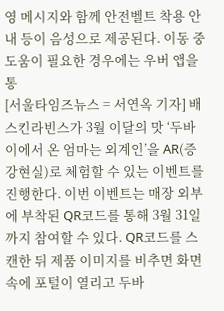영 메시지와 함께 안전벨트 착용 안내 등이 음성으로 제공된다. 이동 중 도움이 필요한 경우에는 우버 앱을 통
[서울타임즈뉴스 = 서연옥 기자] 배스킨라빈스가 3월 이달의 맛 ‘두바이에서 온 엄마는 외계인’을 AR(증강현실)로 체험할 수 있는 이벤트를 진행한다. 이번 이벤트는 매장 외부에 부착된 QR코드를 통해 3월 31일까지 참여할 수 있다. QR코드를 스캔한 뒤 제품 이미지를 비추면 화면 속에 포털이 열리고 두바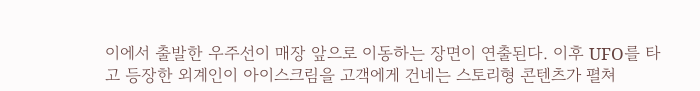이에서 출발한 우주선이 매장 앞으로 이동하는 장면이 연출된다. 이후 UFO를 타고 등장한 외계인이 아이스크림을 고객에게 건네는 스토리형 콘텐츠가 펼쳐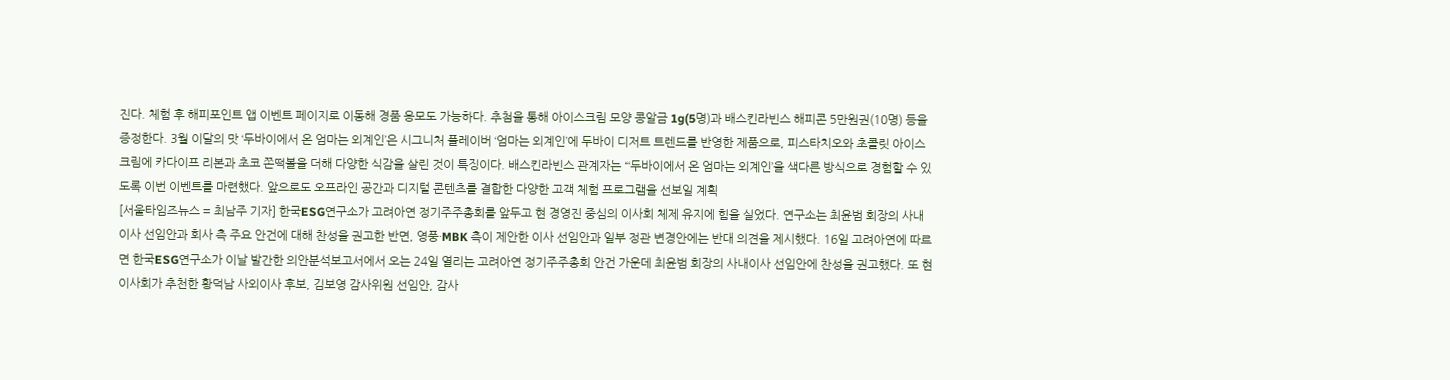진다. 체험 후 해피포인트 앱 이벤트 페이지로 이동해 경품 응모도 가능하다. 추첨을 통해 아이스크림 모양 콩알금 1g(5명)과 배스킨라빈스 해피콘 5만원권(10명) 등을 증정한다. 3월 이달의 맛 ‘두바이에서 온 엄마는 외계인’은 시그니처 플레이버 ‘엄마는 외계인’에 두바이 디저트 트렌드를 반영한 제품으로, 피스타치오와 초콜릿 아이스크림에 카다이프 리본과 초코 쫀떡볼을 더해 다양한 식감을 살린 것이 특징이다. 배스킨라빈스 관계자는 “‘두바이에서 온 엄마는 외계인’을 색다른 방식으로 경험할 수 있도록 이번 이벤트를 마련했다. 앞으로도 오프라인 공간과 디지털 콘텐츠를 결합한 다양한 고객 체험 프로그램을 선보일 계획
[서울타임즈뉴스 = 최남주 기자] 한국ESG연구소가 고려아연 정기주주총회를 앞두고 현 경영진 중심의 이사회 체제 유지에 힘을 실었다. 연구소는 최윤범 회장의 사내이사 선임안과 회사 측 주요 안건에 대해 찬성을 권고한 반면, 영풍·MBK 측이 제안한 이사 선임안과 일부 정관 변경안에는 반대 의견을 제시했다. 16일 고려아연에 따르면 한국ESG연구소가 이날 발간한 의안분석보고서에서 오는 24일 열리는 고려아연 정기주주총회 안건 가운데 최윤범 회장의 사내이사 선임안에 찬성을 권고했다. 또 현 이사회가 추천한 황덕남 사외이사 후보, 김보영 감사위원 선임안, 감사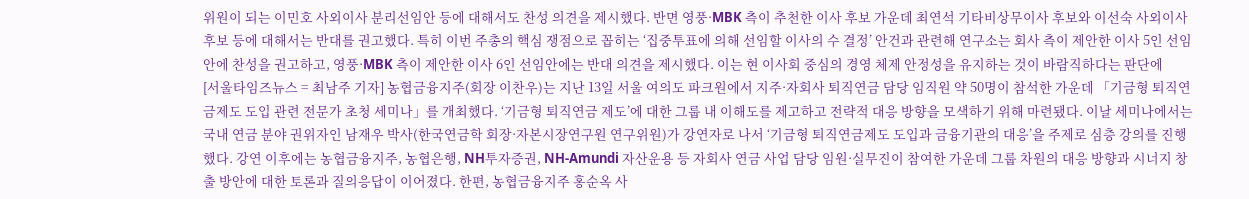위원이 되는 이민호 사외이사 분리선임안 등에 대해서도 찬성 의견을 제시했다. 반면 영풍·MBK 측이 추천한 이사 후보 가운데 최연석 기타비상무이사 후보와 이선숙 사외이사 후보 등에 대해서는 반대를 권고했다. 특히 이번 주총의 핵심 쟁점으로 꼽히는 ‘집중투표에 의해 선임할 이사의 수 결정’ 안건과 관련해 연구소는 회사 측이 제안한 이사 5인 선임안에 찬성을 권고하고, 영풍·MBK 측이 제안한 이사 6인 선임안에는 반대 의견을 제시했다. 이는 현 이사회 중심의 경영 체제 안정성을 유지하는 것이 바람직하다는 판단에
[서울타임즈뉴스 = 최남주 기자] 농협금융지주(회장 이찬우)는 지난 13일 서울 여의도 파크원에서 지주·자회사 퇴직연금 담당 임직원 약 50명이 참석한 가운데 「기금형 퇴직연금제도 도입 관련 전문가 초청 세미나」를 개최했다. ‘기금형 퇴직연금 제도’에 대한 그룹 내 이해도를 제고하고 전략적 대응 방향을 모색하기 위해 마련됐다. 이날 세미나에서는 국내 연금 분야 권위자인 남재우 박사(한국연금학 회장·자본시장연구원 연구위원)가 강연자로 나서 ‘기금형 퇴직연금제도 도입과 금융기관의 대응’을 주제로 심층 강의를 진행했다. 강연 이후에는 농협금융지주, 농협은행, NH투자증권, NH-Amundi 자산운용 등 자회사 연금 사업 담당 임원·실무진이 참여한 가운데 그룹 차원의 대응 방향과 시너지 창출 방안에 대한 토론과 질의응답이 이어졌다. 한편, 농협금융지주 홍순옥 사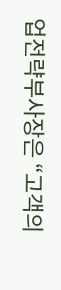업전략부사장은 “고객의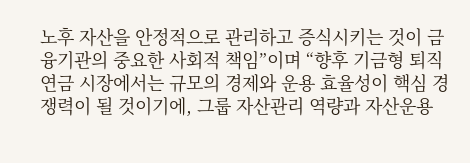노후 자산을 안정적으로 관리하고 증식시키는 것이 금융기관의 중요한 사회적 책임”이며 “향후 기금형 퇴직연금 시장에서는 규모의 경제와 운용 효율성이 핵심 경쟁력이 될 것이기에, 그룹 자산관리 역량과 자산운용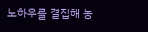노하우를 결집해 농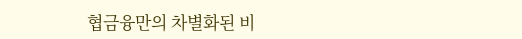협금융만의 차별화된 비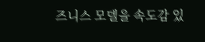즈니스 모델을 속도감 있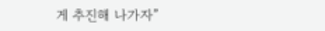게 추진해 나가자”